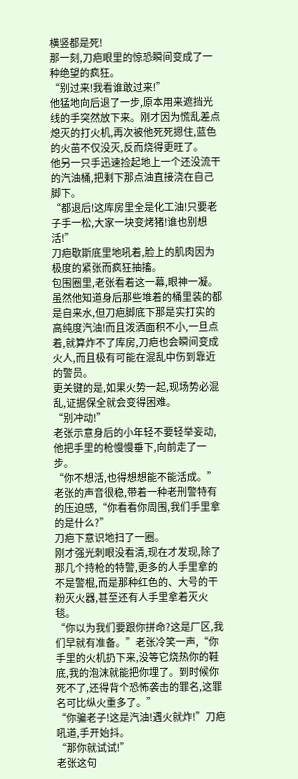横竖都是死!
那一刻,刀疤眼里的惊恐瞬间变成了一种绝望的疯狂。
“别过来!我看谁敢过来!”
他猛地向后退了一步,原本用来遮挡光线的手突然放下来。刚才因为慌乱差点熄灭的打火机,再次被他死死摁住,蓝色的火苗不仅没灭,反而烧得更旺了。
他另一只手迅速捡起地上一个还没流干的汽油桶,把剩下那点油直接浇在自己脚下。
“都退后!这库房里全是化工油!只要老子手一松,大家一块变烤猪!谁也别想活!”
刀疤歇斯底里地吼着,脸上的肌肉因为极度的紧张而疯狂抽搐。
包围圈里,老张看着这一幕,眼神一凝。
虽然他知道身后那些堆着的桶里装的都是自来水,但刀疤脚底下那是实打实的高纯度汽油!而且泼洒面积不小,一旦点着,就算炸不了库房,刀疤也会瞬间变成火人,而且极有可能在混乱中伤到靠近的警员。
更关键的是,如果火势一起,现场势必混乱,证据保全就会变得困难。
“别冲动!”
老张示意身后的小年轻不要轻举妄动,他把手里的枪慢慢垂下,向前走了一步。
“你不想活,也得想想能不能活成。”老张的声音很稳,带着一种老刑警特有的压迫感,“你看看你周围,我们手里拿的是什么?”
刀疤下意识地扫了一圈。
刚才强光刺眼没看清,现在才发现,除了那几个持枪的特警,更多的人手里拿的不是警棍,而是那种红色的、大号的干粉灭火器,甚至还有人手里拿着灭火毯。
“你以为我们要跟你拼命?这是厂区,我们早就有准备。”老张冷笑一声,“你手里的火机扔下来,没等它烧热你的鞋底,我的泡沫就能把你埋了。到时候你死不了,还得背个恐怖袭击的罪名,这罪名可比纵火重多了。”
“你骗老子!这是汽油!遇火就炸!”刀疤吼道,手开始抖。
“那你就试试!”
老张这句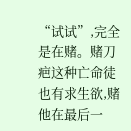“试试”,完全是在赌。赌刀疤这种亡命徒也有求生欲,赌他在最后一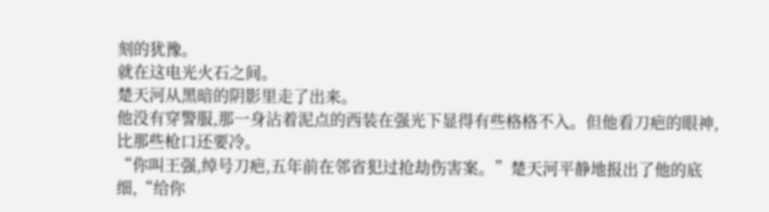刻的犹豫。
就在这电光火石之间。
楚天河从黑暗的阴影里走了出来。
他没有穿警服,那一身沾着泥点的西装在强光下显得有些格格不入。但他看刀疤的眼神,比那些枪口还要冷。
“你叫王强,绰号刀疤,五年前在邻省犯过抢劫伤害案。”楚天河平静地报出了他的底细,“给你